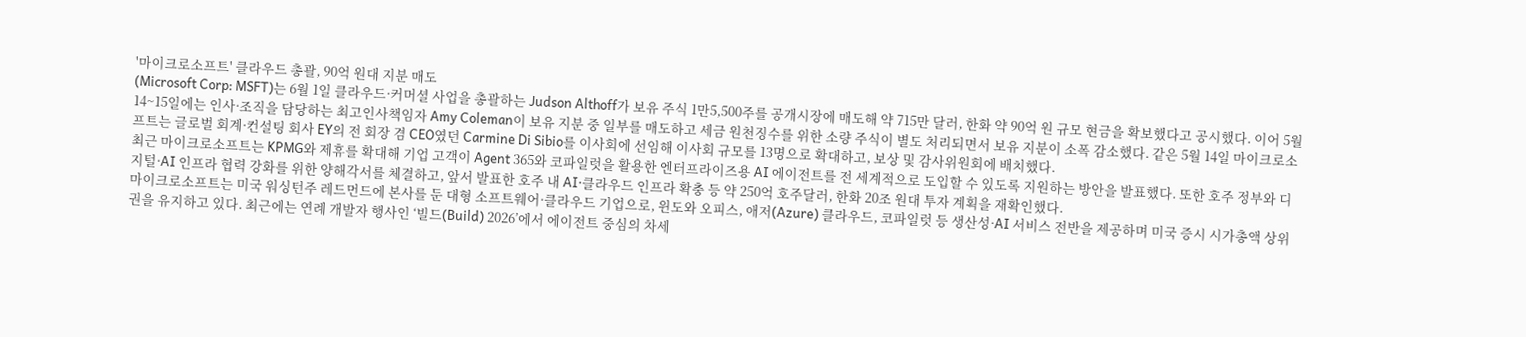'마이크로소프트' 클라우드 총괄, 90억 원대 지분 매도
(Microsoft Corp: MSFT)는 6월 1일 클라우드·커머셜 사업을 총괄하는 Judson Althoff가 보유 주식 1만5,500주를 공개시장에 매도해 약 715만 달러, 한화 약 90억 원 규모 현금을 확보했다고 공시했다. 이어 5월 14~15일에는 인사·조직을 담당하는 최고인사책임자 Amy Coleman이 보유 지분 중 일부를 매도하고 세금 원천징수를 위한 소량 주식이 별도 처리되면서 보유 지분이 소폭 감소했다. 같은 5월 14일 마이크로소프트는 글로벌 회계·컨설팅 회사 EY의 전 회장 겸 CEO였던 Carmine Di Sibio를 이사회에 선임해 이사회 규모를 13명으로 확대하고, 보상 및 감사위원회에 배치했다.
최근 마이크로소프트는 KPMG와 제휴를 확대해 기업 고객이 Agent 365와 코파일럿을 활용한 엔터프라이즈용 AI 에이전트를 전 세계적으로 도입할 수 있도록 지원하는 방안을 발표했다. 또한 호주 정부와 디지털·AI 인프라 협력 강화를 위한 양해각서를 체결하고, 앞서 발표한 호주 내 AI·클라우드 인프라 확충 등 약 250억 호주달러, 한화 20조 원대 투자 계획을 재확인했다.
마이크로소프트는 미국 워싱턴주 레드먼드에 본사를 둔 대형 소프트웨어·클라우드 기업으로, 윈도와 오피스, 애저(Azure) 클라우드, 코파일럿 등 생산성·AI 서비스 전반을 제공하며 미국 증시 시가총액 상위권을 유지하고 있다. 최근에는 연례 개발자 행사인 ‘빌드(Build) 2026’에서 에이전트 중심의 차세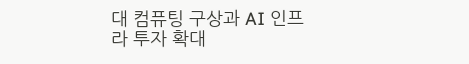대 컴퓨팅 구상과 AI 인프라 투자 확대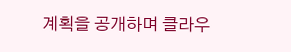계획을 공개하며 클라우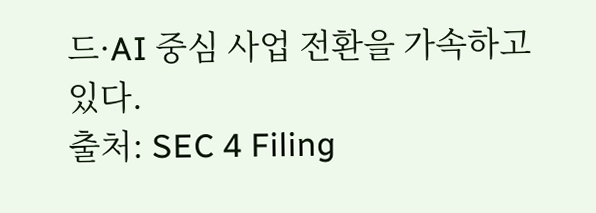드·AI 중심 사업 전환을 가속하고 있다.
출처: SEC 4 Filing